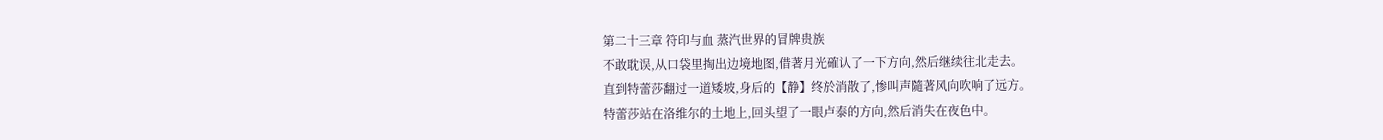第二十三章 符印与血 蒸汽世界的冒牌贵族
不敢耽误,从口袋里掏出边境地图,借著月光確认了一下方向,然后继续往北走去。
直到特蕾莎翻过一道矮坡,身后的【静】终於消散了,惨叫声隨著风向吹响了远方。
特蕾莎站在洛维尔的土地上,回头望了一眼卢泰的方向,然后消失在夜色中。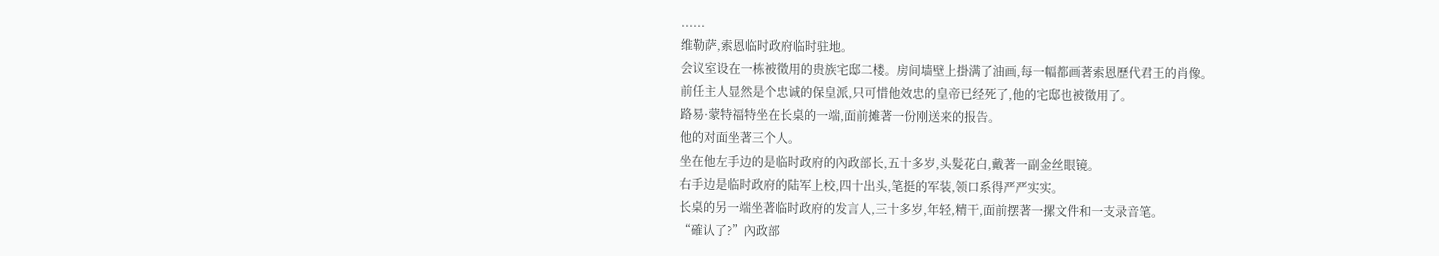......
维勒萨,索恩临时政府临时驻地。
会议室设在一栋被徵用的贵族宅邸二楼。房间墙壁上掛满了油画,每一幅都画著索恩歷代君王的肖像。
前任主人显然是个忠诚的保皇派,只可惜他效忠的皇帝已经死了,他的宅邸也被徵用了。
路易·蒙特福特坐在长桌的一端,面前摊著一份刚送来的报告。
他的对面坐著三个人。
坐在他左手边的是临时政府的內政部长,五十多岁,头髮花白,戴著一副金丝眼镜。
右手边是临时政府的陆军上校,四十出头,笔挺的军装,领口系得严严实实。
长桌的另一端坐著临时政府的发言人,三十多岁,年轻,精干,面前摆著一摞文件和一支录音笔。
“確认了?”內政部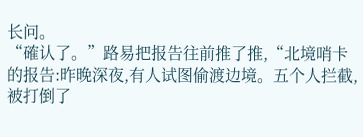长问。
“確认了。”路易把报告往前推了推,“北境哨卡的报告:昨晚深夜,有人试图偷渡边境。五个人拦截,被打倒了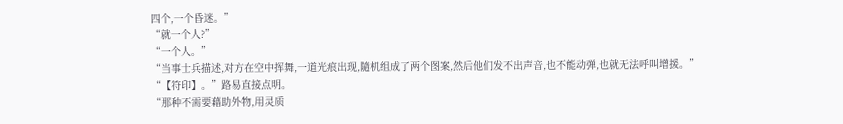四个,一个昏迷。”
“就一个人?”
“一个人。”
“当事士兵描述,对方在空中挥舞,一道光痕出现,隨机组成了两个图案,然后他们发不出声音,也不能动弹,也就无法呼叫增援。”
“【符印】。”路易直接点明。
“那种不需要藉助外物,用灵质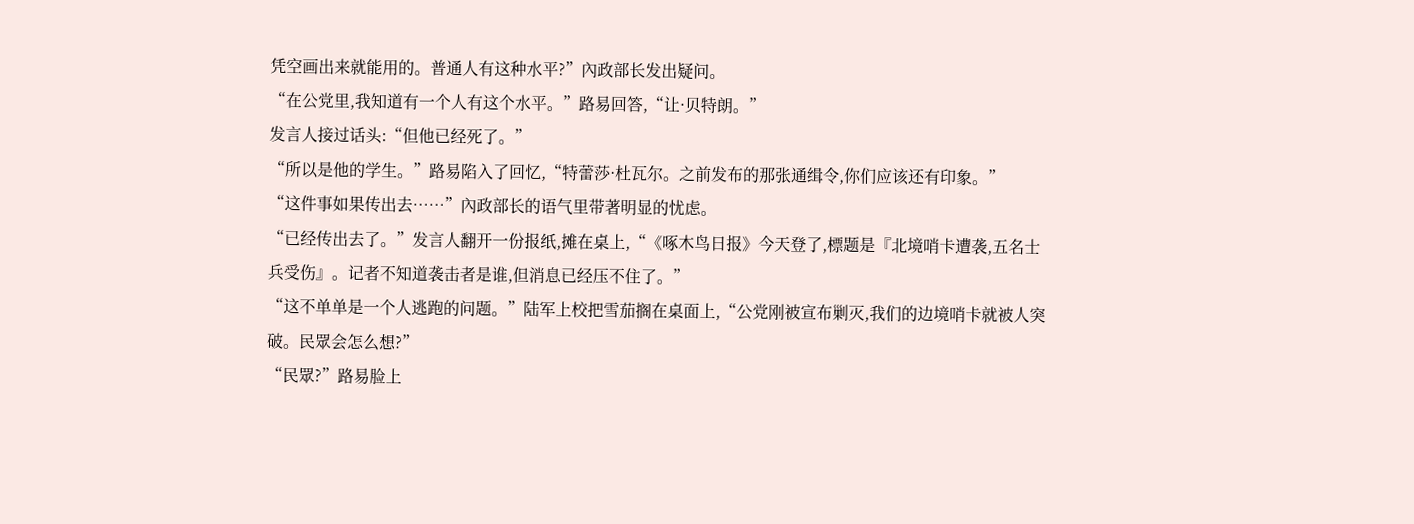凭空画出来就能用的。普通人有这种水平?”內政部长发出疑问。
“在公党里,我知道有一个人有这个水平。”路易回答,“让·贝特朗。”
发言人接过话头:“但他已经死了。”
“所以是他的学生。”路易陷入了回忆,“特蕾莎·杜瓦尔。之前发布的那张通缉令,你们应该还有印象。”
“这件事如果传出去……”內政部长的语气里带著明显的忧虑。
“已经传出去了。”发言人翻开一份报纸,摊在桌上,“《啄木鸟日报》今天登了,標题是『北境哨卡遭袭,五名士兵受伤』。记者不知道袭击者是谁,但消息已经压不住了。”
“这不单单是一个人逃跑的问题。”陆军上校把雪茄搁在桌面上,“公党刚被宣布剿灭,我们的边境哨卡就被人突破。民眾会怎么想?”
“民眾?”路易脸上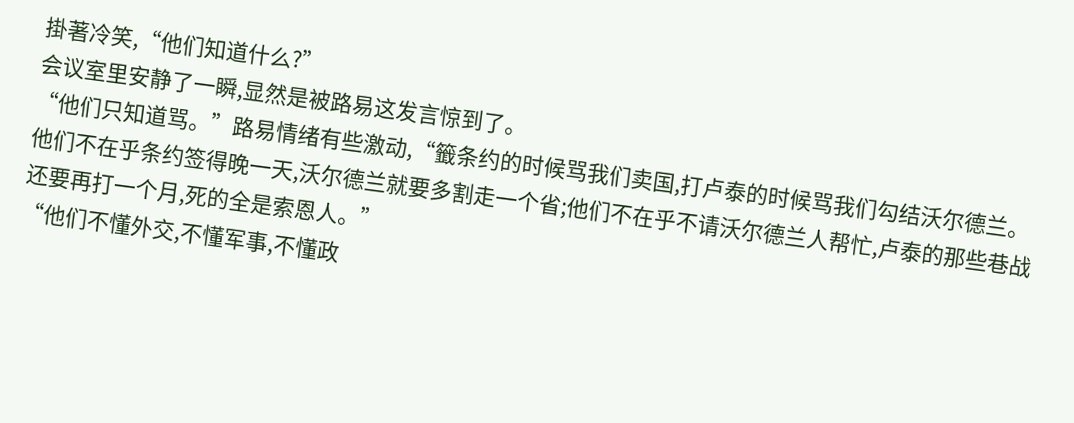掛著冷笑,“他们知道什么?”
会议室里安静了一瞬,显然是被路易这发言惊到了。
“他们只知道骂。”路易情绪有些激动,“籤条约的时候骂我们卖国,打卢泰的时候骂我们勾结沃尔德兰。他们不在乎条约签得晚一天,沃尔德兰就要多割走一个省;他们不在乎不请沃尔德兰人帮忙,卢泰的那些巷战还要再打一个月,死的全是索恩人。”
“他们不懂外交,不懂军事,不懂政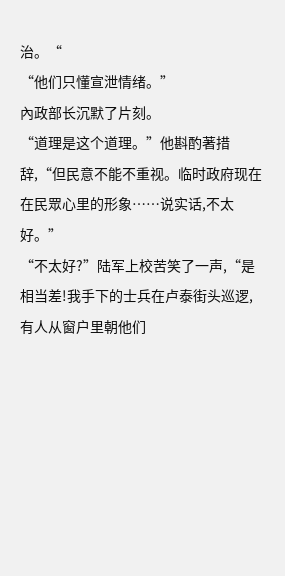治。“
“他们只懂宣泄情绪。”
內政部长沉默了片刻。
“道理是这个道理。”他斟酌著措辞,“但民意不能不重视。临时政府现在在民眾心里的形象……说实话,不太好。”
“不太好?”陆军上校苦笑了一声,“是相当差!我手下的士兵在卢泰街头巡逻,有人从窗户里朝他们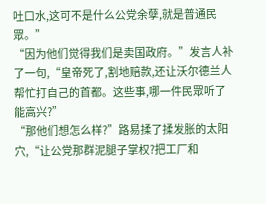吐口水,这可不是什么公党余孽,就是普通民眾。”
“因为他们觉得我们是卖国政府。”发言人补了一句,“皇帝死了,割地赔款,还让沃尔德兰人帮忙打自己的首都。这些事,哪一件民眾听了能高兴?”
“那他们想怎么样?”路易揉了揉发胀的太阳穴,“让公党那群泥腿子掌权?把工厂和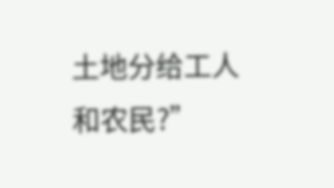土地分给工人和农民?”